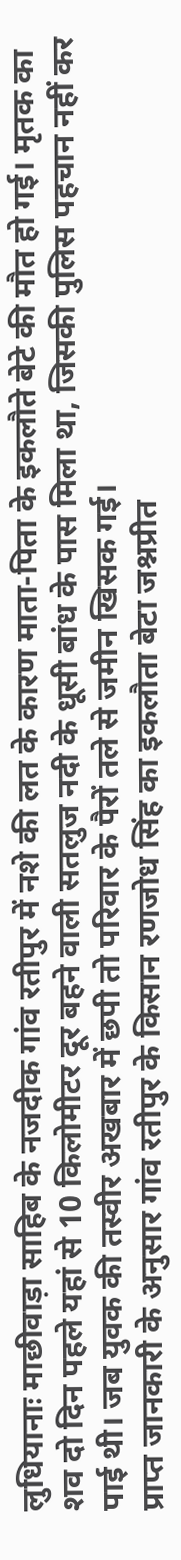लुधियानाः माछीवाड़ा साहिब के नजदीक गांव रतीपुर में नशे की लत के कारण माता-पिता के इकलौते बेटे की मौत हो गई। मृतक का शव दो दिन पहले यहां से 10 किलोमीटर दूर बहने वाली सतलुज नदी के धूसी बांध के पास मिला था, जिसकी पुलिस पहचान नहीं कर पाई थी। जब युवक की तस्वीर अखबार में छपी तो परिवार के पैरों तले से जमीन खिसक गई।
प्राप्त जानकारी के अनुसार गांव रतीपुर के किसान रणजोध सिंह का इकलौता बेटा जश्नप्रीत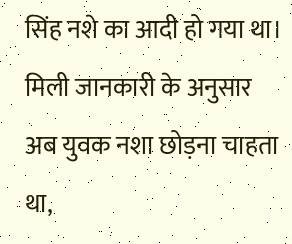सिंह नशे का आदी हो गया था। मिली जानकारी के अनुसार अब युवक नशा छोड़ना चाहता था,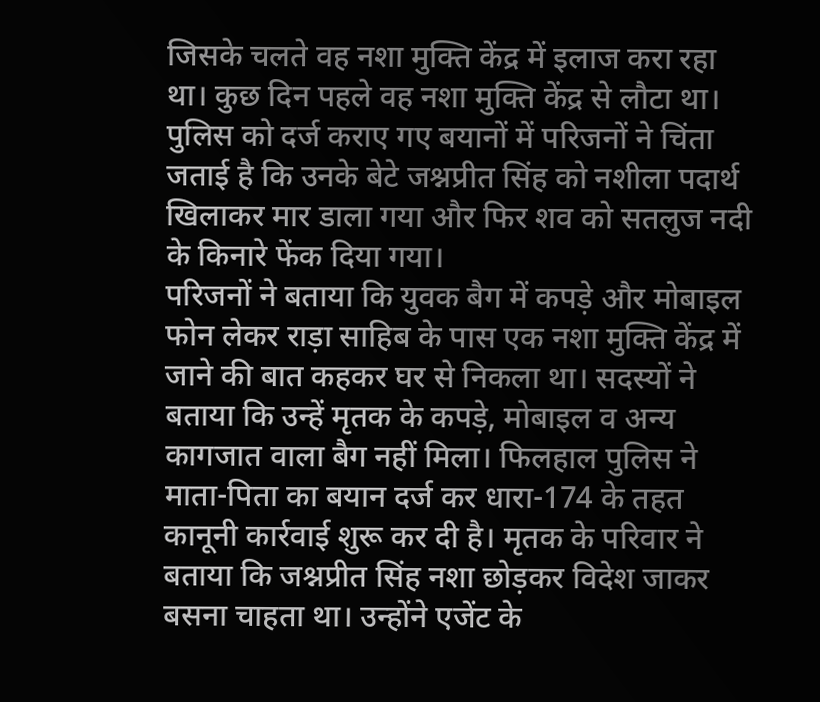जिसके चलते वह नशा मुक्ति केंद्र में इलाज करा रहा था। कुछ दिन पहले वह नशा मुक्ति केंद्र से लौटा था। पुलिस को दर्ज कराए गए बयानों में परिजनों ने चिंता जताई है कि उनके बेटे जश्नप्रीत सिंह को नशीला पदार्थ खिलाकर मार डाला गया और फिर शव को सतलुज नदी के किनारे फेंक दिया गया।
परिजनों ने बताया कि युवक बैग में कपड़े और मोबाइल फोन लेकर राड़ा साहिब के पास एक नशा मुक्ति केंद्र में जाने की बात कहकर घर से निकला था। सदस्यों ने बताया कि उन्हें मृतक के कपड़े, मोबाइल व अन्य कागजात वाला बैग नहीं मिला। फिलहाल पुलिस ने माता-पिता का बयान दर्ज कर धारा-174 के तहत कानूनी कार्रवाई शुरू कर दी है। मृतक के परिवार ने बताया कि जश्नप्रीत सिंह नशा छोड़कर विदेश जाकर बसना चाहता था। उन्होंने एजेंट के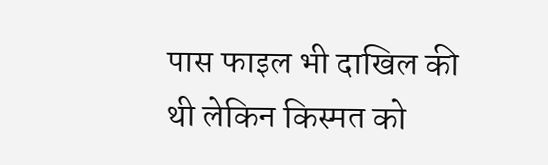पास फाइल भी दाखिल की थी लेकिन किस्मत को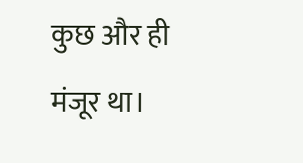कुछ और ही मंजूर था।